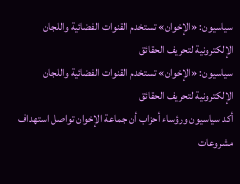سياسيون: «الإخوان» تستخدم القنوات الفضائية واللجان الإلكترونية لتحريف الحقائق
سياسيون: «الإخوان» تستخدم القنوات الفضائية واللجان الإلكترونية لتحريف الحقائق
أكد سياسيون ورؤساء أحزاب أن جماعة الإخوان تواصل استهداف مشروعات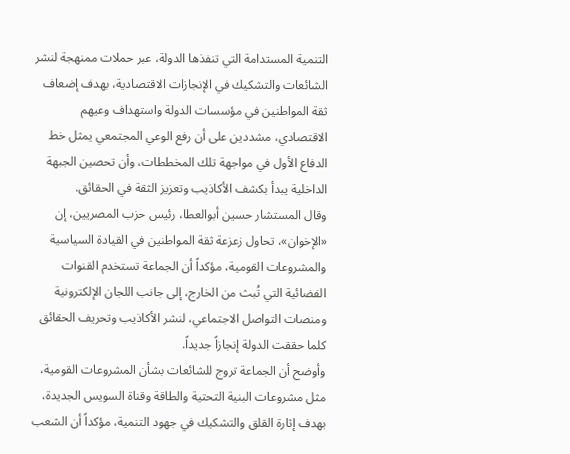التنمية المستدامة التي تنفذها الدولة، عبر حملات ممنهجة لنشر الشائعات والتشكيك في الإنجازات الاقتصادية، بهدف إضعاف ثقة المواطنين في مؤسسات الدولة واستهداف وعيهم الاقتصادي، مشددين على أن رفع الوعي المجتمعي يمثل خط الدفاع الأول في مواجهة تلك المخططات، وأن تحصين الجبهة الداخلية يبدأ بكشف الأكاذيب وتعزيز الثقة في الحقائق.
وقال المستشار حسين أبوالعطا، رئيس حزب المصريين، إن «الإخوان»، تحاول زعزعة ثقة المواطنين في القيادة السياسية والمشروعات القومية، مؤكداً أن الجماعة تستخدم القنوات الفضائية التي تُبث من الخارج، إلى جانب اللجان الإلكترونية ومنصات التواصل الاجتماعي، لنشر الأكاذيب وتحريف الحقائق كلما حققت الدولة إنجازاً جديداً.
وأوضح أن الجماعة تروج للشائعات بشأن المشروعات القومية، مثل مشروعات البنية التحتية والطاقة وقناة السويس الجديدة، بهدف إثارة القلق والتشكيك في جهود التنمية، مؤكداً أن الشعب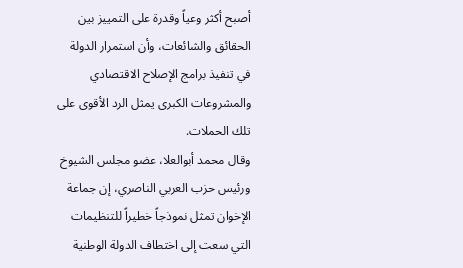أصبح أكثر وعياً وقدرة على التمييز بين الحقائق والشائعات، وأن استمرار الدولة في تنفيذ برامج الإصلاح الاقتصادي والمشروعات الكبرى يمثل الرد الأقوى على تلك الحملات.
وقال محمد أبوالعلا، عضو مجلس الشيوخ ورئيس حزب العربي الناصري، إن جماعة الإخوان تمثل نموذجاً خطيراً للتنظيمات التي سعت إلى اختطاف الدولة الوطنية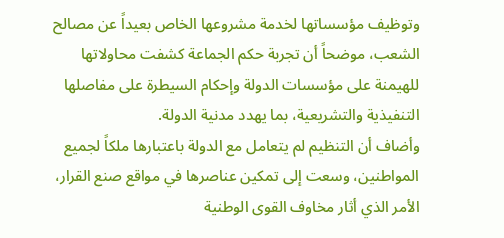وتوظيف مؤسساتها لخدمة مشروعها الخاص بعيداً عن مصالح الشعب، موضحاً أن تجربة حكم الجماعة كشفت محاولاتها للهيمنة على مؤسسات الدولة وإحكام السيطرة على مفاصلها التنفيذية والتشريعية، بما يهدد مدنية الدولة.
وأضاف أن التنظيم لم يتعامل مع الدولة باعتبارها ملكاً لجميع المواطنين، وسعت إلى تمكين عناصرها في مواقع صنع القرار، الأمر الذي أثار مخاوف القوى الوطنية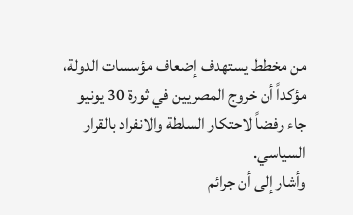من مخطط يستهدف إضعاف مؤسسات الدولة، مؤكداً أن خروج المصريين في ثورة 30 يونيو جاء رفضاً لاحتكار السلطة والانفراد بالقرار السياسي.
وأشار إلى أن جرائم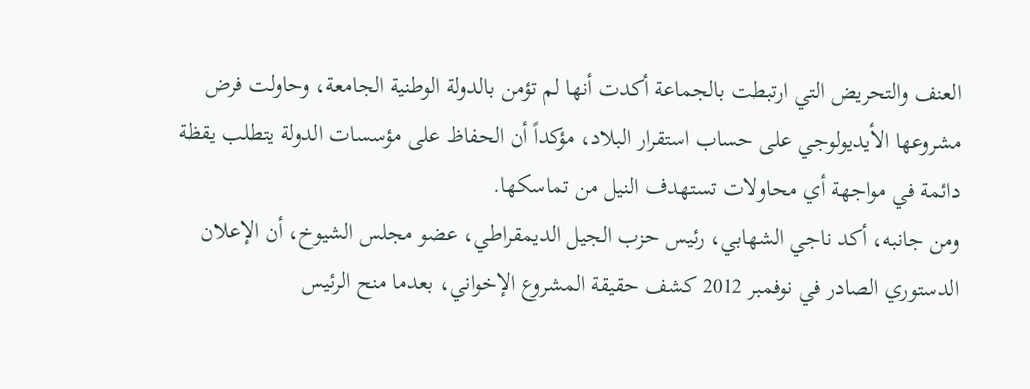العنف والتحريض التي ارتبطت بالجماعة أكدت أنها لم تؤمن بالدولة الوطنية الجامعة، وحاولت فرض مشروعها الأيديولوجي على حساب استقرار البلاد، مؤكداً أن الحفاظ على مؤسسات الدولة يتطلب يقظة دائمة في مواجهة أي محاولات تستهدف النيل من تماسكها.
ومن جانبه، أكد ناجي الشهابي، رئيس حزب الجيل الديمقراطي، عضو مجلس الشيوخ، أن الإعلان الدستوري الصادر في نوفمبر 2012 كشف حقيقة المشروع الإخواني، بعدما منح الرئيس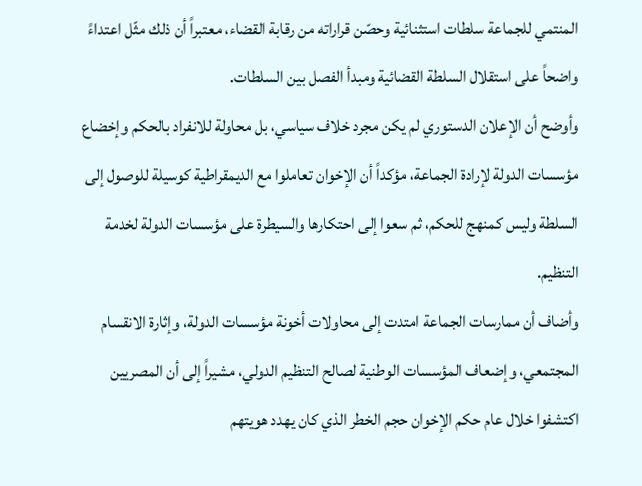المنتمي للجماعة سلطات استثنائية وحصّن قراراته من رقابة القضاء، معتبراً أن ذلك مثّل اعتداءً واضحاً على استقلال السلطة القضائية ومبدأ الفصل بين السلطات.
وأوضح أن الإعلان الدستوري لم يكن مجرد خلاف سياسي، بل محاولة للانفراد بالحكم وإخضاع مؤسسات الدولة لإرادة الجماعة، مؤكداً أن الإخوان تعاملوا مع الديمقراطية كوسيلة للوصول إلى السلطة وليس كمنهج للحكم، ثم سعوا إلى احتكارها والسيطرة على مؤسسات الدولة لخدمة التنظيم.
وأضاف أن ممارسات الجماعة امتدت إلى محاولات أخونة مؤسسات الدولة، وإثارة الانقسام المجتمعي، وإضعاف المؤسسات الوطنية لصالح التنظيم الدولي، مشيراً إلى أن المصريين اكتشفوا خلال عام حكم الإخوان حجم الخطر الذي كان يهدد هويتهم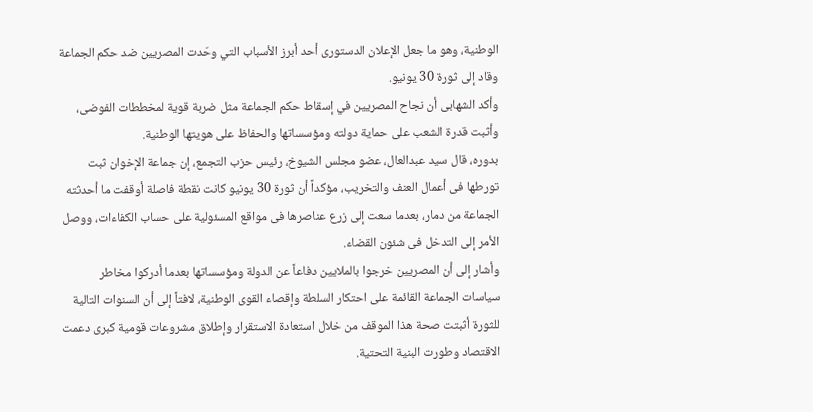الوطنية، وهو ما جعل الإعلان الدستورى أحد أبرز الأسباب التي وحّدت المصريين ضد حكم الجماعة وقاد إلى ثورة 30 يونيو.
وأكد الشهابى أن نجاح المصريين في إسقاط حكم الجماعة مثل ضربة قوية لمخططات الفوضى، وأثبت قدرة الشعب على حماية دولته ومؤسساتها والحفاظ على هويتها الوطنية.
بدوره، قال سيد عبدالعال، عضو مجلس الشيوخ، رئيس حزب التجمع، إن جماعة الإخوان ثبت تورطها فى أعمال العنف والتخريب، مؤكداً أن ثورة 30 يونيو كانت نقطة فاصلة أوقفت ما أحدثته الجماعة من دمار، بعدما سعت إلى زرع عناصرها فى مواقع المسئولية على حساب الكفاءات، ووصل الأمر إلى التدخل فى شئون القضاء.
وأشار إلى أن المصريين خرجوا بالملايين دفاعاً عن الدولة ومؤسساتها بعدما أدركوا مخاطر سياسات الجماعة القائمة على احتكار السلطة وإقصاء القوى الوطنية، لافتاً إلى أن السنوات التالية للثورة أثبتت صحة هذا الموقف من خلال استعادة الاستقرار وإطلاق مشروعات قومية كبرى دعمت الاقتصاد وطورت البنية التحتية.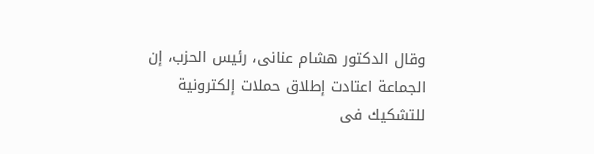وقال الدكتور هشام عنانى، رئيس الحزب، إن الجماعة اعتادت إطلاق حملات إلكترونية للتشكيك فى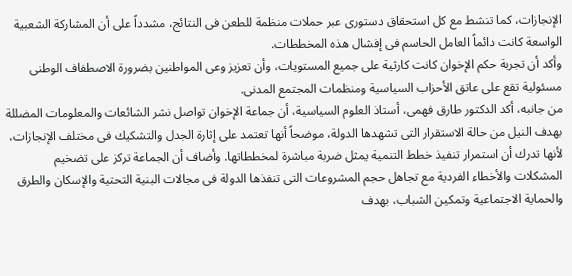الإنجازات، كما تنشط مع كل استحقاق دستورى عبر حملات منظمة للطعن فى النتائج، مشدداً على أن المشاركة الشعبية الواسعة كانت دائماً العامل الحاسم فى إفشال هذه المخططات.
وأكد أن تجربة حكم الإخوان كانت كارثية على جميع المستويات، وأن تعزيز وعى المواطنين بضرورة الاصطفاف الوطنى مسئولية تقع على عاتق الأحزاب السياسية ومنظمات المجتمع المدنى.
من جانبه، أكد الدكتور طارق فهمى، أستاذ العلوم السياسية، أن جماعة الإخوان تواصل نشر الشائعات والمعلومات المضللة بهدف النيل من حالة الاستقرار التى تشهدها الدولة، موضحاً أنها تعتمد على إثارة الجدل والتشكيك فى مختلف الإنجازات، لأنها تدرك أن استمرار تنفيذ خطط التنمية يمثل ضربة مباشرة لمخططاتها. وأضاف أن الجماعة تركز على تضخيم المشكلات والأخطاء الفردية مع تجاهل حجم المشروعات التى تنفذها الدولة فى مجالات البنية التحتية والإسكان والطرق والحماية الاجتماعية وتمكين الشباب، بهدف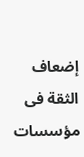إضعاف الثقة فى مؤسسات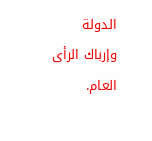الدولة وإرباك الرأى العام.